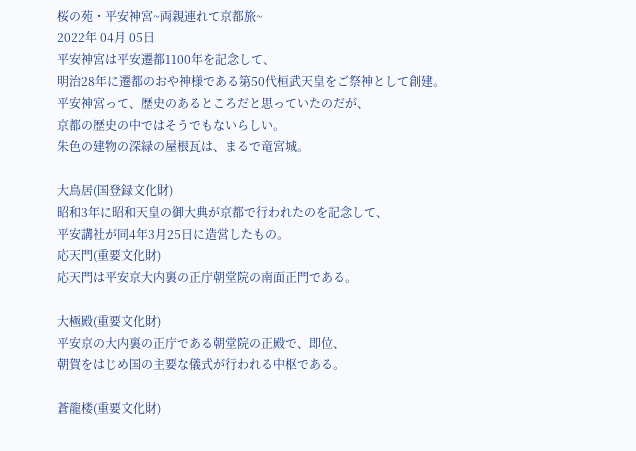桜の苑・平安神宮~両親連れて京都旅~
2022年 04月 05日
平安神宮は平安遷都1100年を記念して、
明治28年に遷都のおや神様である第50代桓武天皇をご祭神として創建。
平安神宮って、歴史のあるところだと思っていたのだが、
京都の歴史の中ではそうでもないらしい。
朱色の建物の深緑の屋根瓦は、まるで竜宮城。

大鳥居(国登録文化財)
昭和3年に昭和天皇の御大典が京都で行われたのを記念して、
平安講社が同4年3月25日に造営したもの。
応天門(重要文化財)
応天門は平安京大内裏の正庁朝堂院の南面正門である。

大極殿(重要文化財)
平安京の大内裏の正庁である朝堂院の正殿で、即位、
朝賀をはじめ国の主要な儀式が行われる中枢である。

蒼龍楼(重要文化財)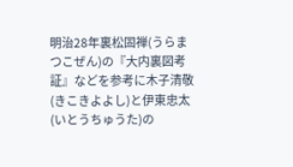明治28年裏松固禅(うらまつこぜん)の『大内裏図考証』などを参考に木子清敬(きこきよよし)と伊東忠太(いとうちゅうた)の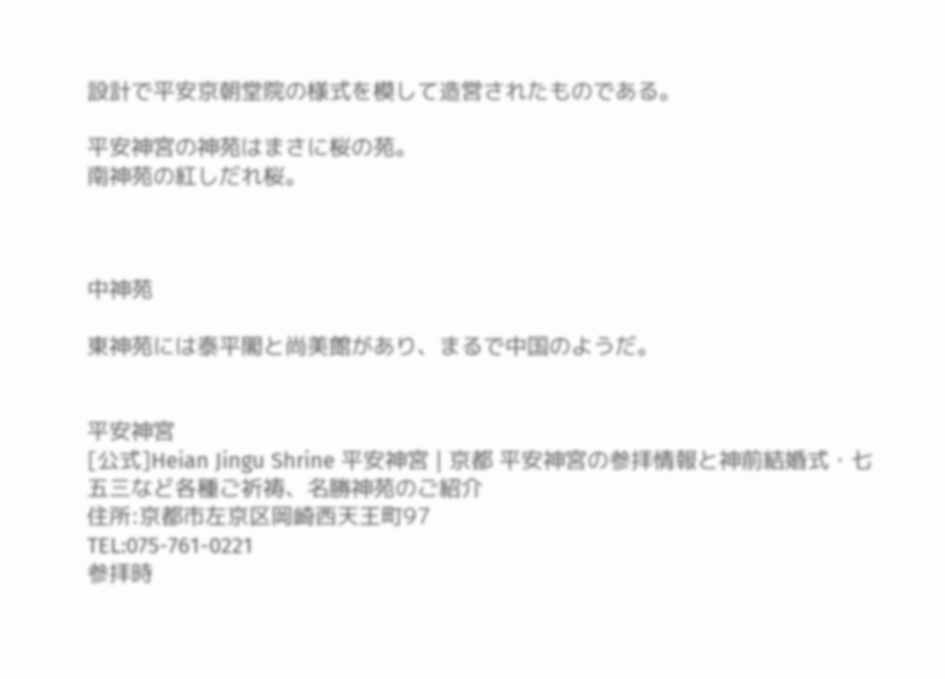設計で平安京朝堂院の様式を模して造営されたものである。

平安神宮の神苑はまさに桜の苑。
南神苑の紅しだれ桜。



中神苑

東神苑には泰平閣と尚美館があり、まるで中国のようだ。


平安神宮
[公式]Heian Jingu Shrine 平安神宮 | 京都 平安神宮の参拝情報と神前結婚式・七五三など各種ご祈祷、名勝神苑のご紹介
住所:京都市左京区岡崎西天王町97
TEL:075-761-0221
参拝時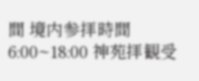間 境内参拝時間6:00~18:00 神苑拝観受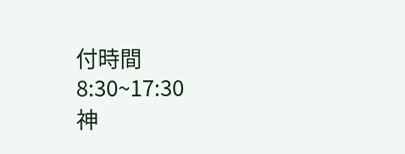付時間 8:30~17:30
神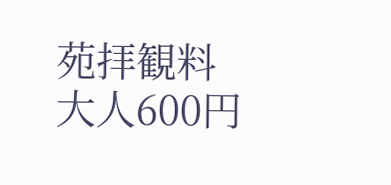苑拝観料 大人600円